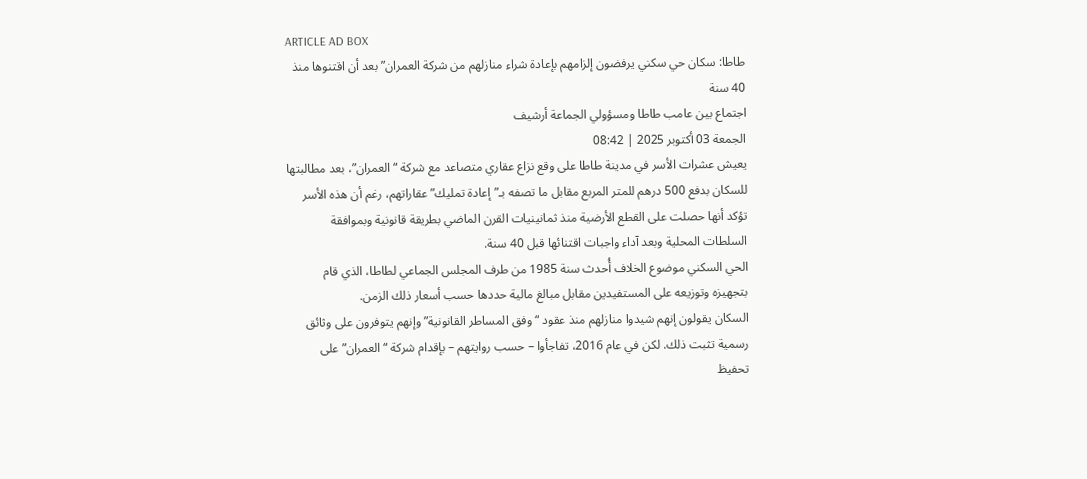ARTICLE AD BOX
طاطا: سكان حي سكني يرفضون إلزامهم بإعادة شراء منازلهم من شركة العمران” بعد أن اقتنوها منذ 40 سنة
اجتماع بين عامب طاطا ومسؤولي الجماعة أرشيف
الجمعة 03 أكتوبر 2025 | 08:42
يعيش عشرات الأسر في مدينة طاطا على وقع نزاع عقاري متصاعد مع شركة “العمران”، بعد مطالبتها للسكان بدفع 500 درهم للمتر المربع مقابل ما تصفه بـ”إعادة تمليك” عقاراتهم، رغم أن هذه الأسر تؤكد أنها حصلت على القطع الأرضية منذ ثمانينيات القرن الماضي بطريقة قانونية وبموافقة السلطات المحلية وبعد آداء واجبات اقتنائها قبل 40 سنة.
الحي السكني موضوع الخلاف أُحدث سنة 1985 من طرف المجلس الجماعي لطاطا، الذي قام بتجهيزه وتوزيعه على المستفيدين مقابل مبالغ مالية حددها حسب أسعار ذلك الزمن.
السكان يقولون إنهم شيدوا منازلهم منذ عقود “وفق المساطر القانونية” وإنهم يتوفرون على وثائق رسمية تثبت ذلك. لكن في عام 2016، تفاجأوا – حسب روايتهم – بإقدام شركة “العمران” على تحفيظ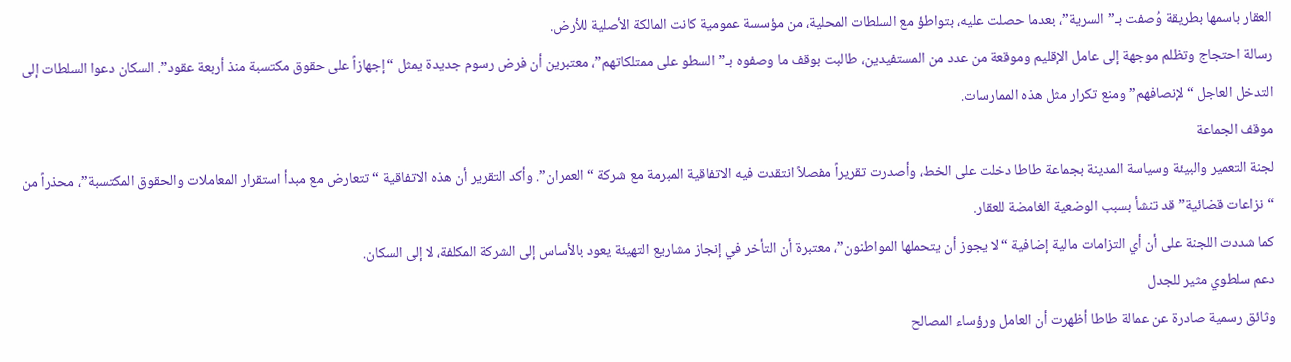العقار باسمها بطريقة وُصفت بـ”السرية”، بعدما حصلت عليه، بتواطؤ مع السلطات المحلية، من مؤسسة عمومية كانت المالكة الأصلية للأرض.
رسالة احتجاج وتظلم موجهة إلى عامل الإقليم وموقعة من عدد من المستفيدين، طالبت بوقف ما وصفوه بـ”السطو على ممتلكاتهم”، معتبرين أن فرض رسوم جديدة يمثل “إجهازاً على حقوق مكتسبة منذ أربعة عقود”. السكان دعوا السلطات إلى التدخل العاجل “لإنصافهم” ومنع تكرار مثل هذه الممارسات.
موقف الجماعة
لجنة التعمير والبيئة وسياسة المدينة بجماعة طاطا دخلت على الخط، وأصدرت تقريراً مفصلاً انتقدت فيه الاتفاقية المبرمة مع شركة “العمران”. وأكد التقرير أن هذه الاتفاقية “تتعارض مع مبدأ استقرار المعاملات والحقوق المكتسبة”، محذراً من “نزاعات قضائية” قد تنشأ بسبب الوضعية الغامضة للعقار.
كما شددت اللجنة على أن أي التزامات مالية إضافية “لا يجوز أن يتحملها المواطنون”، معتبرة أن التأخر في إنجاز مشاريع التهيئة يعود بالأساس إلى الشركة المكلفة، لا إلى السكان.
دعم سلطوي مثير للجدل
وثائق رسمية صادرة عن عمالة طاطا أظهرت أن العامل ورؤساء المصالح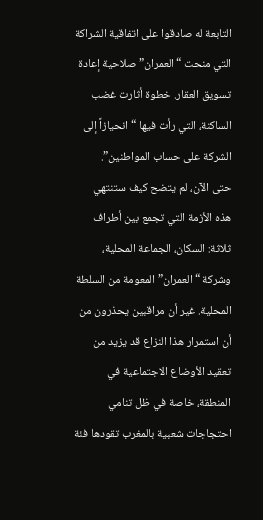التابعة له صادقوا على اتفاقية الشراكة التي منحت “العمران” صلاحية إعادة تسويق العقار. خطوة أثارت غضب الساكنة، التي رأت فيها “انحيازاً إلى الشركة على حساب المواطنين”.
حتى الآن، لم يتضح كيف ستنتهي هذه الأزمة التي تجمع بين أطراف ثلاثة: السكان، الجماعة المحلية، وشركة “العمران” المعومة من السلطة المحلية. غير أن مراقبين يحذرون من أن استمرار هذا النزاع قد يزيد من تعقيد الأوضاع الاجتماعية في المنطقة، خاصة في ظل تنامي احتجاجات شعبية بالمغرب تقودها فئة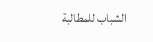الشباب للمطالبة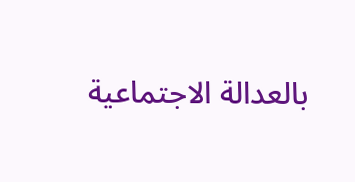بالعدالة الاجتماعية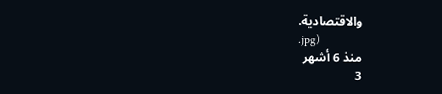والاقتصادية.
.jpg)
منذ 6 أشهر
3